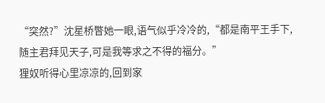“突然?”沈星桥瞥她一眼,语气似乎冷冷的,“都是南平王手下,随主君拜见天子,可是我等求之不得的福分。”
狸奴听得心里凉凉的,回到家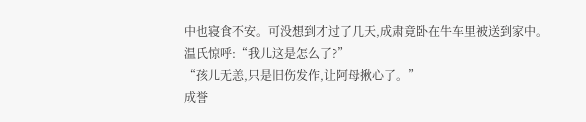中也寝食不安。可没想到才过了几天,成肃竟卧在牛车里被送到家中。
温氏惊呼:“我儿这是怎么了?”
“孩儿无恙,只是旧伤发作,让阿母揪心了。”
成誉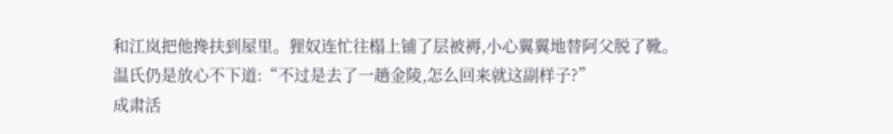和江岚把他搀扶到屋里。狸奴连忙往榻上铺了层被褥,小心翼翼地替阿父脱了靴。
温氏仍是放心不下道:“不过是去了一趟金陵,怎么回来就这副样子?”
成肃活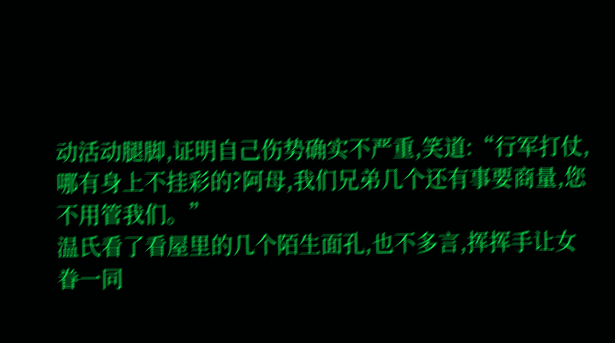动活动腿脚,证明自己伤势确实不严重,笑道:“行军打仗,哪有身上不挂彩的?阿母,我们兄弟几个还有事要商量,您不用管我们。”
温氏看了看屋里的几个陌生面孔,也不多言,挥挥手让女眷一同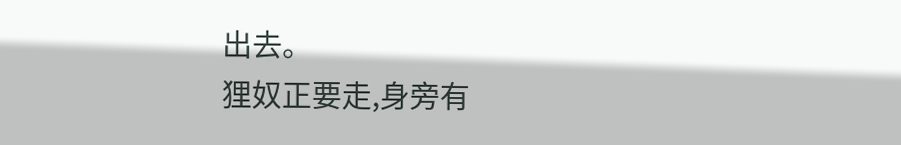出去。
狸奴正要走,身旁有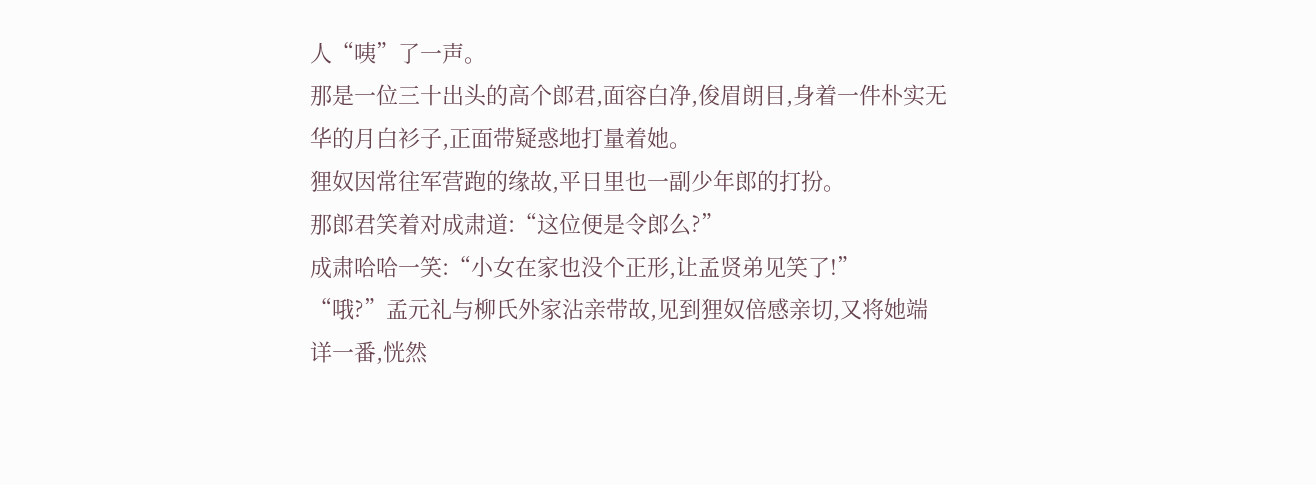人“咦”了一声。
那是一位三十出头的高个郎君,面容白净,俊眉朗目,身着一件朴实无华的月白衫子,正面带疑惑地打量着她。
狸奴因常往军营跑的缘故,平日里也一副少年郎的打扮。
那郎君笑着对成肃道:“这位便是令郎么?”
成肃哈哈一笑:“小女在家也没个正形,让孟贤弟见笑了!”
“哦?”孟元礼与柳氏外家沾亲带故,见到狸奴倍感亲切,又将她端详一番,恍然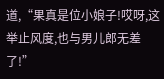道,“果真是位小娘子!哎呀,这举止风度,也与男儿郎无差了!”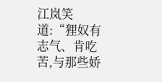江岚笑道:“狸奴有志气、肯吃苦,与那些娇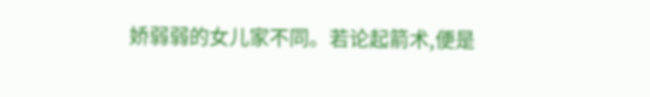娇弱弱的女儿家不同。若论起箭术,便是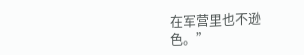在军营里也不逊色。”